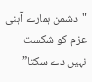"دشمن ہمارے آہنی عزم کو شکست نہیں دے سکتا”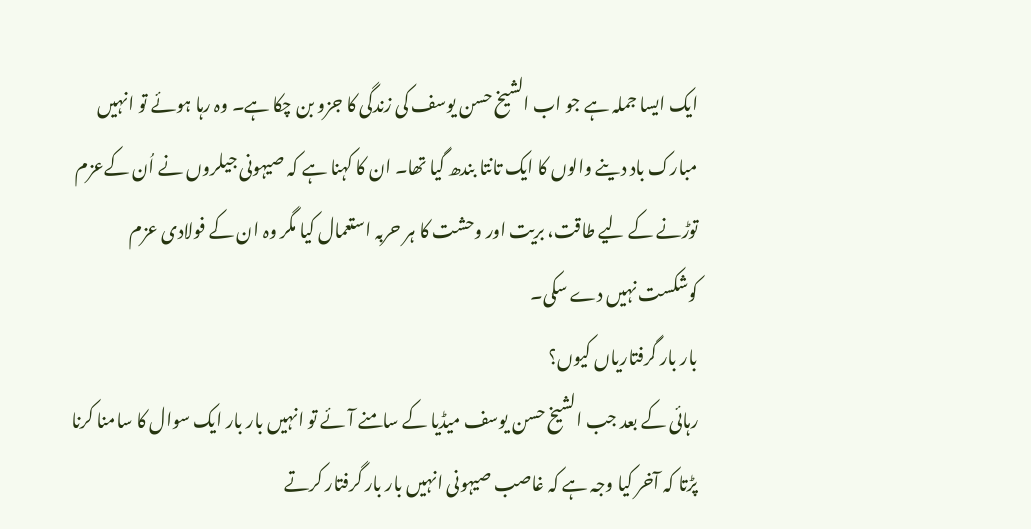ایک ایسا جملہ ہے جو اب الشیخ حسن یوسف کی زندگی کا جزو بن چکا ہے۔ وہ رہا ہوئے تو انہیں مبارک باد دینے والوں کا ایک تانتا بندھ گیا تھا۔ ان کا کہنا ہے کہ صیہونی جیلروں نے اُن کےعزم توڑنے کے لیے طاقت، بریت اور وحشت کا ہر حربہ استعمال کیا مگر وہ ان کے فولادی عزم کوشکست نہیں دے سکی۔
بار بار گرفتاریاں کیوں؟
رہائی کے بعد جب الشیخ حسن یوسف میڈیا کے سامنے آئے تو انہیں بار بار ایک سوال کا سامنا کرنا پڑتا کہ آخر کیا وجہ ہے کہ غاصب صیہونی انہیں بار بار گرفتار کرتے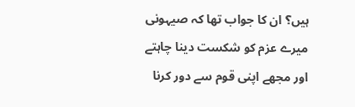ہیں؟ ان کا جواب تھا کہ صیہونی میرے عزم کو شکست دینا چاہتے اور مجھے اپنی قوم سے دور کرنا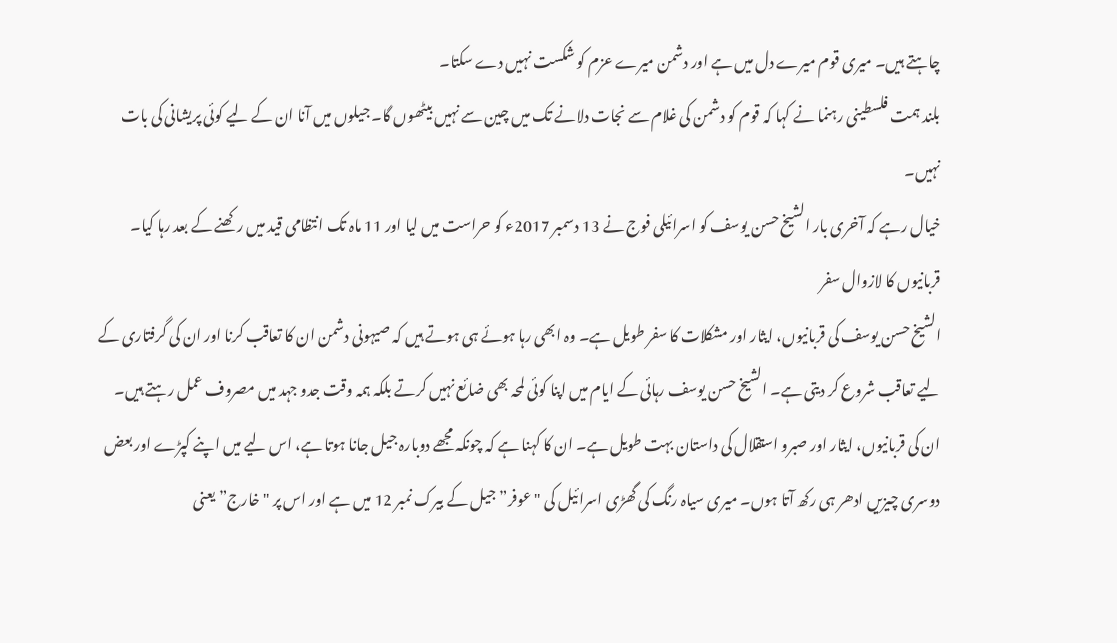چاہتے ہیں۔ میری قوم میرے دل میں ہے اور دشمن میرے عزم کو شکست نہیں دے سکتا۔
بلند ہمت فلسطینی رہنما نے کہا کہ قوم کو دشمن کی غلام سے نجات دلانے تک میں چین سے نہیں بیٹھوں گا۔ جیلوں میں آنا ان کے لیے کوئی پریشانی کی بات نہیں۔
خیال رہے کہ آخری بار الشیخ حسن یوسف کو اسرائیلی فوج نے 13 دسمبر 2017ء کو حراست میں لیا اور 11 ماہ تک انتظامی قید میں رکھنے کے بعد رہا کیا۔
قربانیوں کا لازوال سفر
الشیخ حسن یوسف کی قربانیوں، ایثار اور مشکلات کا سفر طویل ہے۔ وہ ابھی رہا ہوئے ہی ہوتے ہیں کہ صیہونی دشمن ان کا تعاقب کرنا اور ان کی گرفتاری کے لیے تعاقب شروع کر دیتی ہے۔ الشیخ حسن یوسف رہائی کے ایام میں اپنا کوئی لمحہ بھی ضائع نہیں کرتے بلکہ ہمہ وقت جدو جہد میں مصروف عمل رہتے ہیں۔
ان کی قربانیوں، ایثار اور صبرو استقلال کی داستان بہت طویل ہے۔ ان کا کہنا ہے کہ چونکہ مجھے دوبارہ جیل جانا ہوتا ہے، اس لیے میں اپنے کپڑے اور بعض دوسری چیزیں ادھر ہی رکھ آتا ہوں۔ میری سیاہ رنگ کی گھڑی اسرائیل کی "عوفر” جیل کے بیرک نمبر 12 میں ہے اور اس پر "خارج” یعنی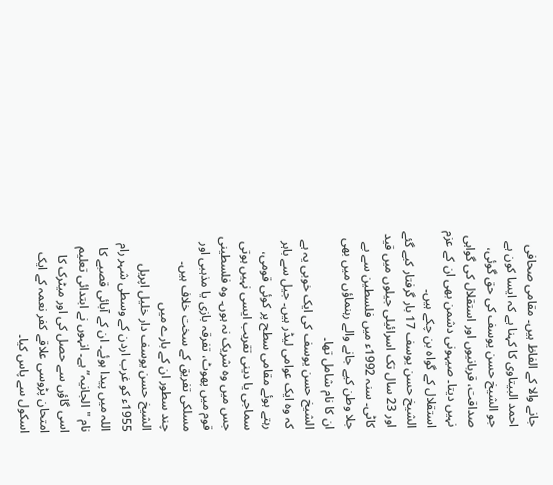جانے والا کے الفاظ ہیں۔ مقامی صحافی احمد البیتاوی کا کہنا ہے کہ ایسا کون ہے جو الشیخ حسن یوسف کی حق گوئی، صداقت، قربانیوں اور استقلال کی گواہی نہیں دیتا۔ صیہونی دشمن بھی ان کے عزم استقلال کے گواہ بن چکے ہیں۔
الشیخ حسن یوسف 17 بار گرفتار کیے گئے اور 23 سال تک اسرائیلی جیلوں میں قید کاٹی۔ سنہ 1992ء میں فلسطین سے بے جلا وطن کیے جانے والے رہنماؤں میں بھی ان کا نام شامل تھا۔
الشیخ حسن یوسف کی ایک خوبی یہ ہے کہ وہ ایک عوامی لیڈر ہیں۔ جیل سے باہر رہتے ہوئے مقامی سطح پر کوئی قومی، سماجی یا دینی تقریب ایسی نہیں ہوتی جس میں وہ شریک نہ ہوں۔ وہ فلسطینی قوم میں پھوٹ، تفرقہ بازی یا مذہبی اور مسلکی تفریق کے سخت خلاف ہیں۔
چند سطور ان کے بارے میں
الشیخ حسن یوسف دار خلیل اپریل 1955ء کو غرب اردن کے وسطی شہر رام اللہ میں پیدا ہوئے۔ ان کے آبائی قصبے کا نام "الجانیہ” ہے۔ انہوں نے ابتدائی تعلیم اسی گاؤں سے حصل کی اور میٹرک کا امتحان پڑوسی علاقے کفر نعمہ کے ایک اسکول سے پاس کیا۔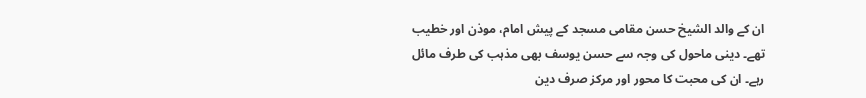ان کے والد الشیخ حسن مقامی مسجد کے پیش امام، موذن اور خطیب تھے۔ دینی ماحول کی وجہ سے حسن یوسف بھی مذہب کی طرف مائل رہے۔ ان کی محبت کا محور اور مرکز صرف دین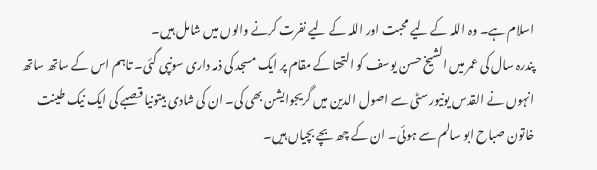اسلام ہے۔ وہ اللہ کے لیے محبت اور اللہ کے لیے نفرت کرنے والوں میں شامل ہیں۔
پندرہ سال کی عمر میں الشیخ حسن یوسف کو التحتا کے مقام پر ایک مسجد کی ذمہ داری سونپی گئی۔ تاہم اس کے ساتھ ساتھ انہوں نے القدس یونیورسٹی سے اصول الدین میں گریجوایشن بھی کی۔ ان کی شادی بیتونیا قصبے کی ایک نیک طینت خاتون صباح ابو سالم سے ہوئی۔ ان کے چھ بچے بچیاں ہیں۔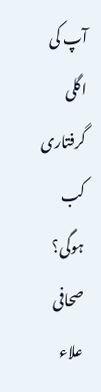آپ کی اگلی گرفتاری کب ہوگی؟
صحافی علاء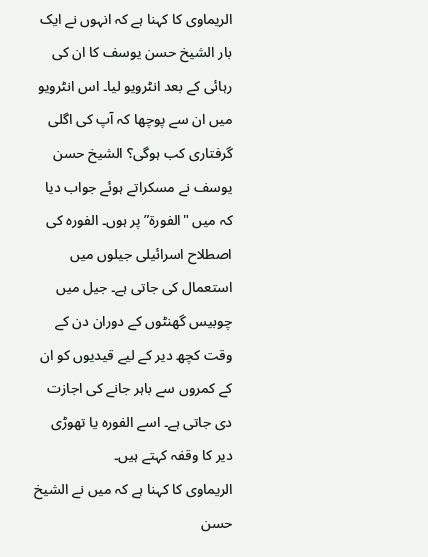الریماوی کا کہنا ہے کہ انہوں نے ایک بار الشیخ حسن یوسف کا ان کی رہائی کے بعد انٹرویو لیا۔ اس انٹرویو میں ان سے پوچھا کہ آپ کی اگلی گرفتاری کب ہوگی؟ الشیخ حسن یوسف نے مسکراتے ہوئے جواب دیا کہ میں "الفورۃ” پر ہوں۔ الفورہ کی اصطلاح اسرائیلی جیلوں میں استعمال کی جاتی ہے۔ جیل میں چوبیس گھنٹوں کے دوران دن کے وقت کچھ دیر کے لیے قیدیوں کو ان کے کمروں سے باہر جانے کی اجازت دی جاتی ہے۔ اسے الفورہ یا تھوڑی دیر کا وقفہ کہتے ہیں۔
الریماوی کا کہنا ہے کہ میں نے الشیخ حسن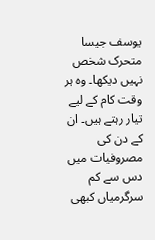یوسف جیسا متحرک شخص نہیں دیکھا۔ وہ ہر وقت کام کے لیے تیار رہتے ہیں۔ ان کے دن کی مصروفیات میں دس سے کم سرگرمیاں کبھی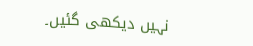نہیں دیکھی گئیں۔